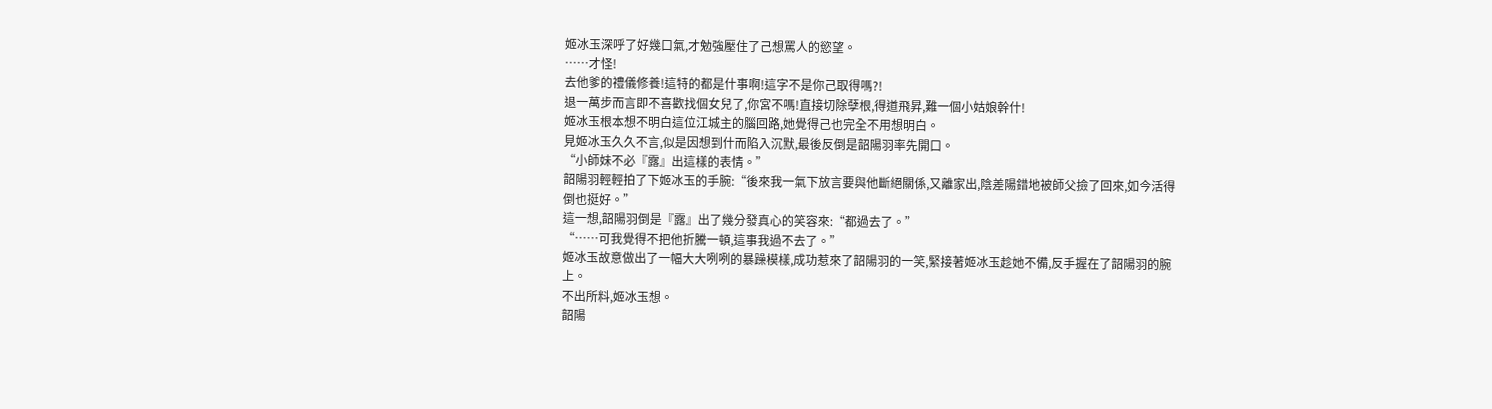姬冰玉深呼了好幾口氣,才勉強壓住了己想罵人的慾望。
……才怪!
去他爹的禮儀修養!這特的都是什事啊!這字不是你己取得嗎?!
退一萬步而言即不喜歡找個女兒了,你宮不嗎!直接切除孽根,得道飛昇,難一個小姑娘幹什!
姬冰玉根本想不明白這位江城主的腦回路,她覺得己也完全不用想明白。
見姬冰玉久久不言,似是因想到什而陷入沉默,最後反倒是韶陽羽率先開口。
“小師妹不必『露』出這樣的表情。”
韶陽羽輕輕拍了下姬冰玉的手腕:“後來我一氣下放言要與他斷絕關係,又離家出,陰差陽錯地被師父撿了回來,如今活得倒也挺好。”
這一想,韶陽羽倒是『露』出了幾分發真心的笑容來:“都過去了。”
“……可我覺得不把他折騰一頓,這事我過不去了。”
姬冰玉故意做出了一幅大大咧咧的暴躁模樣,成功惹來了韶陽羽的一笑,緊接著姬冰玉趁她不備,反手握在了韶陽羽的腕上。
不出所料,姬冰玉想。
韶陽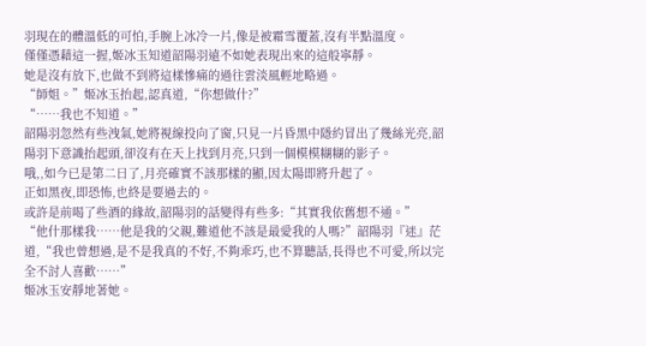羽現在的體溫低的可怕,手腕上冰冷一片,像是被霜雪覆蓋,沒有半點溫度。
僅僅憑藉這一握,姬冰玉知道韶陽羽遠不如她表現出來的這般寧靜。
她是沒有放下,也做不到將這樣慘痛的過往雲淡風輕地略過。
“師姐。”姬冰玉抬起,認真道,“你想做什?”
“……我也不知道。”
韶陽羽忽然有些洩氣,她將視線投向了窗,只見一片昏黑中隱約冒出了幾絲光亮,韶陽羽下意識抬起頭,卻沒有在天上找到月亮,只到一個模模糊糊的影子。
哦,,如今已是第二日了,月亮確實不該那樣的顯,因太陽即將升起了。
正如黑夜,即恐怖,也終是要過去的。
或許是前喝了些酒的緣故,韶陽羽的話變得有些多:“其實我依舊想不通。”
“他什那樣我……他是我的父親,難道他不該是最愛我的人嗎?”韶陽羽『迷』茫道,“我也曾想過,是不是我真的不好,不夠乖巧,也不算聽話,長得也不可愛,所以完全不討人喜歡……”
姬冰玉安靜地著她。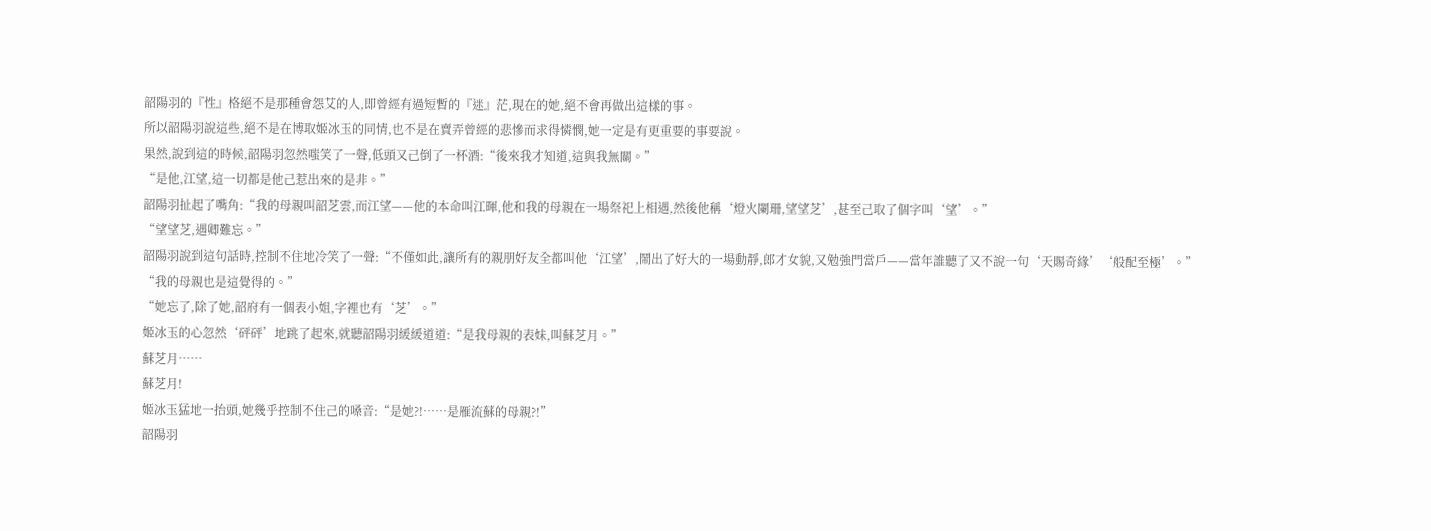韶陽羽的『性』格絕不是那種會怨艾的人,即曾經有過短暫的『迷』茫,現在的她,絕不會再做出這樣的事。
所以韶陽羽說這些,絕不是在博取姬冰玉的同情,也不是在賣弄曾經的悲慘而求得憐憫,她一定是有更重要的事要說。
果然,說到這的時候,韶陽羽忽然嗤笑了一聲,低頭又己倒了一杯酒:“後來我才知道,這與我無關。”
“是他,江望,這一切都是他己惹出來的是非。”
韶陽羽扯起了嘴角:“我的母親叫韶芝雲,而江望——他的本命叫江暉,他和我的母親在一場祭祀上相遇,然後他稱‘燈火闌珊,望望芝’,甚至己取了個字叫‘望’。”
“望望芝,遇卿難忘。”
韶陽羽說到這句話時,控制不住地冷笑了一聲:“不僅如此,讓所有的親朋好友全都叫他‘江望’,鬧出了好大的一場動靜,郎才女貌,又勉強門當戶——當年誰聽了又不說一句‘天賜奇緣’‘般配至極’。”
“我的母親也是這覺得的。”
“她忘了,除了她,韶府有一個表小姐,字裡也有‘芝’。”
姬冰玉的心忽然‘砰砰’地跳了起來,就聽韶陽羽緩緩道道:“是我母親的表妹,叫蘇芝月。”
蘇芝月……
蘇芝月!
姬冰玉猛地一抬頭,她幾乎控制不住己的嗓音:“是她?!……是雁流蘇的母親?!”
韶陽羽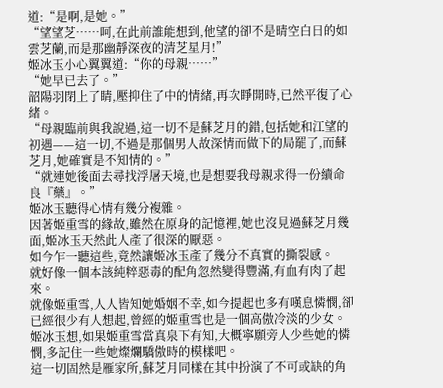道:“是啊,是她。”
“望望芝……呵,在此前誰能想到,他望的卻不是晴空白日的如雲芝蘭,而是那幽靜深夜的清芝星月!”
姬冰玉小心翼翼道:“你的母親……”
“她早已去了。”
韶陽羽閉上了睛,壓抑住了中的情緒,再次睜開時,已然平復了心緒。
“母親臨前與我說過,這一切不是蘇芝月的錯,包括她和江望的初遇——這一切,不過是那個男人故深情而做下的局罷了,而蘇芝月,她確實是不知情的。”
“就連她後面去尋找浮屠天境,也是想要我母親求得一份續命良『藥』。”
姬冰玉聽得心情有幾分複雜。
因著姬重雪的緣故,雖然在原身的記憶裡,她也沒見過蘇芝月幾面,姬冰玉天然此人產了很深的厭惡。
如今乍一聽這些,竟然讓姬冰玉產了幾分不真實的撕裂感。
就好像一個本該純粹惡毒的配角忽然變得豐滿,有血有肉了起來。
就像姬重雪,人人皆知她婚姻不幸,如今提起也多有嘆息憐憫,卻已經很少有人想起,曾經的姬重雪也是一個高傲冷淡的少女。
姬冰玉想,如果姬重雪當真泉下有知,大概寧願旁人少些她的憐憫,多記住一些她燦爛驕傲時的模樣吧。
這一切固然是雁家所,蘇芝月同樣在其中扮演了不可或缺的角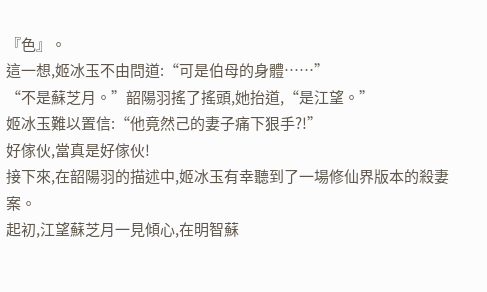『色』。
這一想,姬冰玉不由問道:“可是伯母的身體……”
“不是蘇芝月。”韶陽羽搖了搖頭,她抬道,“是江望。”
姬冰玉難以置信:“他竟然己的妻子痛下狠手?!”
好傢伙,當真是好傢伙!
接下來,在韶陽羽的描述中,姬冰玉有幸聽到了一場修仙界版本的殺妻案。
起初,江望蘇芝月一見傾心,在明智蘇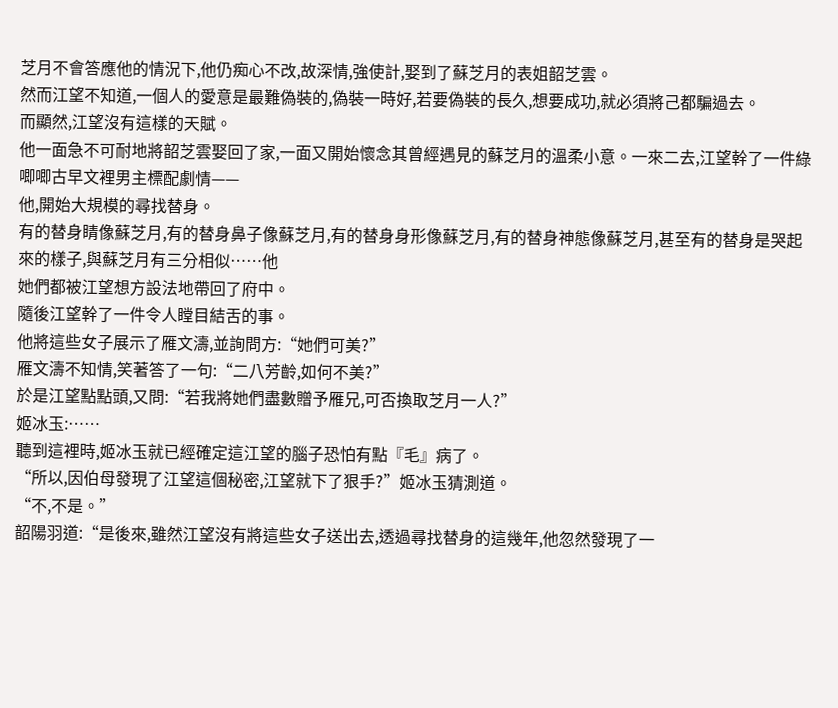芝月不會答應他的情況下,他仍痴心不改,故深情,強使計,娶到了蘇芝月的表姐韶芝雲。
然而江望不知道,一個人的愛意是最難偽裝的,偽裝一時好,若要偽裝的長久,想要成功,就必須將己都騙過去。
而顯然,江望沒有這樣的天賦。
他一面急不可耐地將韶芝雲娶回了家,一面又開始懷念其曾經遇見的蘇芝月的溫柔小意。一來二去,江望幹了一件綠唧唧古早文裡男主標配劇情——
他,開始大規模的尋找替身。
有的替身睛像蘇芝月,有的替身鼻子像蘇芝月,有的替身身形像蘇芝月,有的替身神態像蘇芝月,甚至有的替身是哭起來的樣子,與蘇芝月有三分相似……他
她們都被江望想方設法地帶回了府中。
隨後江望幹了一件令人瞠目結舌的事。
他將這些女子展示了雁文濤,並詢問方:“她們可美?”
雁文濤不知情,笑著答了一句:“二八芳齡,如何不美?”
於是江望點點頭,又問:“若我將她們盡數贈予雁兄,可否換取芝月一人?”
姬冰玉:……
聽到這裡時,姬冰玉就已經確定這江望的腦子恐怕有點『毛』病了。
“所以,因伯母發現了江望這個秘密,江望就下了狠手?”姬冰玉猜測道。
“不,不是。”
韶陽羽道:“是後來,雖然江望沒有將這些女子送出去,透過尋找替身的這幾年,他忽然發現了一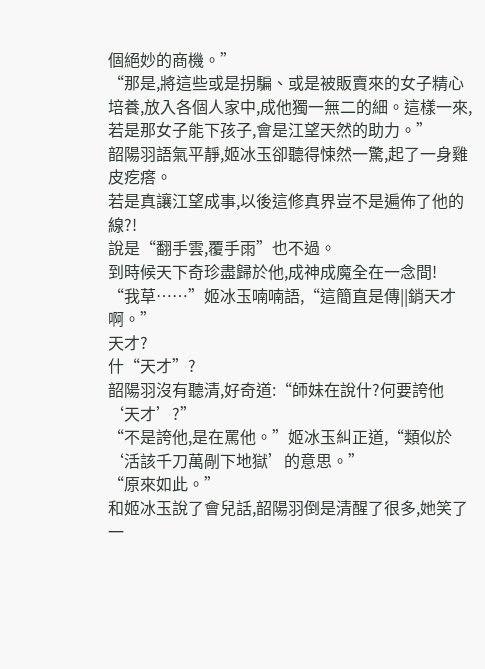個絕妙的商機。”
“那是,將這些或是拐騙、或是被販賣來的女子精心培養,放入各個人家中,成他獨一無二的細。這樣一來,若是那女子能下孩子,會是江望天然的助力。”
韶陽羽語氣平靜,姬冰玉卻聽得悚然一驚,起了一身雞皮疙瘩。
若是真讓江望成事,以後這修真界豈不是遍佈了他的線?!
說是“翻手雲,覆手雨”也不過。
到時候天下奇珍盡歸於他,成神成魔全在一念間!
“我草……”姬冰玉喃喃語,“這簡直是傳||銷天才啊。”
天才?
什“天才”?
韶陽羽沒有聽清,好奇道:“師妹在說什?何要誇他‘天才’?”
“不是誇他,是在罵他。”姬冰玉糾正道,“類似於‘活該千刀萬剮下地獄’的意思。”
“原來如此。”
和姬冰玉說了會兒話,韶陽羽倒是清醒了很多,她笑了一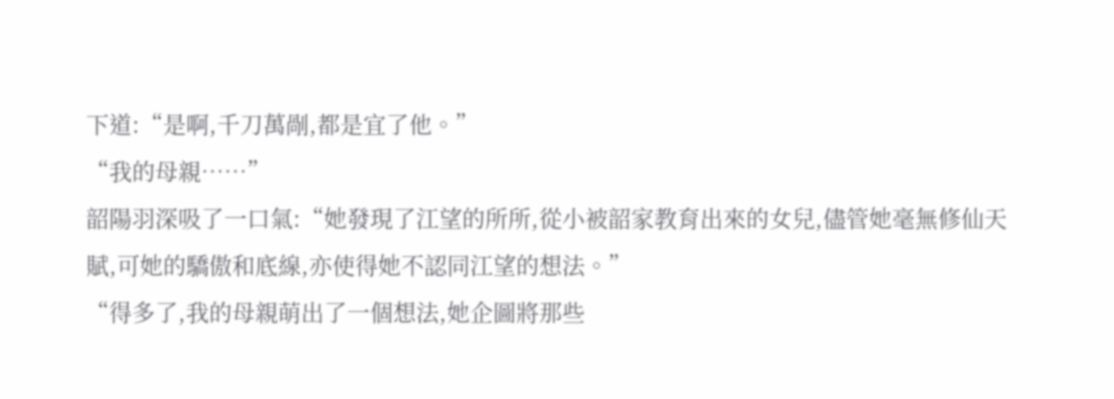下道:“是啊,千刀萬剮,都是宜了他。”
“我的母親……”
韶陽羽深吸了一口氣:“她發現了江望的所所,從小被韶家教育出來的女兒,儘管她毫無修仙天賦,可她的驕傲和底線,亦使得她不認同江望的想法。”
“得多了,我的母親萌出了一個想法,她企圖將那些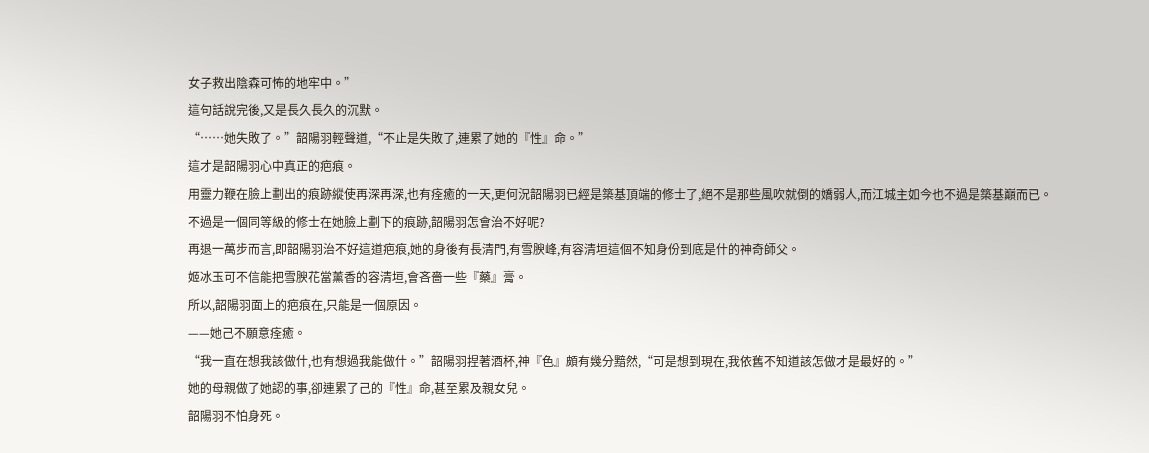女子救出陰森可怖的地牢中。”
這句話說完後,又是長久長久的沉默。
“……她失敗了。”韶陽羽輕聲道,“不止是失敗了,連累了她的『性』命。”
這才是韶陽羽心中真正的疤痕。
用靈力鞭在臉上劃出的痕跡縱使再深再深,也有痊癒的一天,更何況韶陽羽已經是築基頂端的修士了,絕不是那些風吹就倒的嬌弱人,而江城主如今也不過是築基巔而已。
不過是一個同等級的修士在她臉上劃下的痕跡,韶陽羽怎會治不好呢?
再退一萬步而言,即韶陽羽治不好這道疤痕,她的身後有長清門,有雪腴峰,有容清垣這個不知身份到底是什的神奇師父。
姬冰玉可不信能把雪腴花當薰香的容清垣,會吝嗇一些『藥』膏。
所以,韶陽羽面上的疤痕在,只能是一個原因。
——她己不願意痊癒。
“我一直在想我該做什,也有想過我能做什。”韶陽羽捏著酒杯,神『色』頗有幾分黯然,“可是想到現在,我依舊不知道該怎做才是最好的。”
她的母親做了她認的事,卻連累了己的『性』命,甚至累及親女兒。
韶陽羽不怕身死。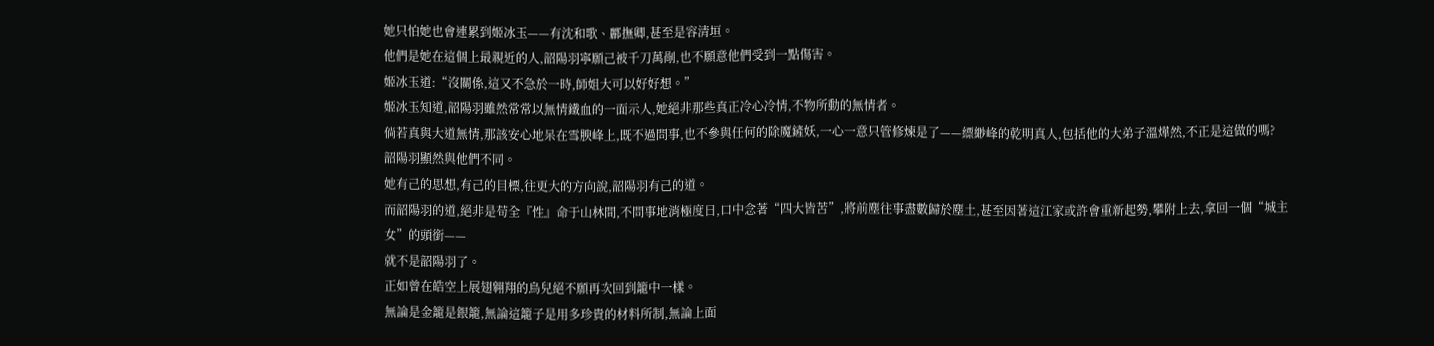她只怕她也會連累到姬冰玉——有沈和歌、酈撫卿,甚至是容清垣。
他們是她在這個上最親近的人,韶陽羽寧願己被千刀萬剮,也不願意他們受到一點傷害。
姬冰玉道:“沒關係,這又不急於一時,師姐大可以好好想。”
姬冰玉知道,韶陽羽雖然常常以無情鐵血的一面示人,她絕非那些真正冷心冷情,不物所動的無情者。
倘若真與大道無情,那該安心地呆在雪腴峰上,既不過問事,也不參與任何的除魔鏟妖,一心一意只管修煉是了——縹緲峰的乾明真人,包括他的大弟子溫燁然,不正是這做的嗎?
韶陽羽顯然與他們不同。
她有己的思想,有己的目標,往更大的方向說,韶陽羽有己的道。
而韶陽羽的道,絕非是苟全『性』命于山林間,不問事地消極度日,口中念著“四大皆苦”,將前塵往事盡數歸於塵土,甚至因著這江家或許會重新起勢,攀附上去,拿回一個“城主女”的頭銜——
就不是韶陽羽了。
正如曾在皓空上展翅翱翔的鳥兒絕不願再次回到籠中一樣。
無論是金籠是銀籠,無論這籠子是用多珍貴的材料所制,無論上面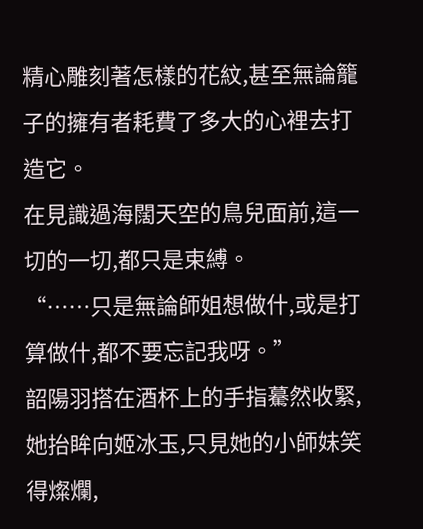精心雕刻著怎樣的花紋,甚至無論籠子的擁有者耗費了多大的心裡去打造它。
在見識過海闊天空的鳥兒面前,這一切的一切,都只是束縛。
“……只是無論師姐想做什,或是打算做什,都不要忘記我呀。”
韶陽羽搭在酒杯上的手指驀然收緊,她抬眸向姬冰玉,只見她的小師妹笑得燦爛,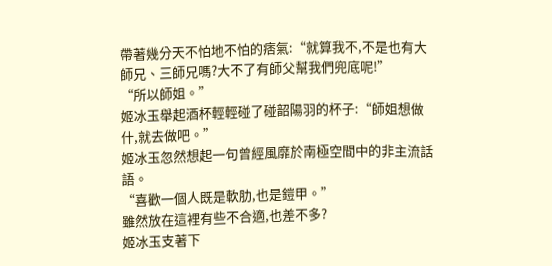帶著幾分天不怕地不怕的痞氣:“就算我不,不是也有大師兄、三師兄嗎?大不了有師父幫我們兜底呢!”
“所以師姐。”
姬冰玉舉起酒杯輕輕碰了碰韶陽羽的杯子:“師姐想做什,就去做吧。”
姬冰玉忽然想起一句曾經風靡於南極空間中的非主流話語。
“喜歡一個人既是軟肋,也是鎧甲。”
雖然放在這裡有些不合適,也差不多?
姬冰玉支著下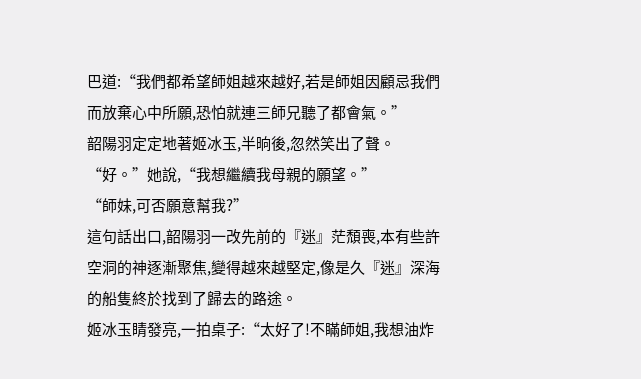巴道:“我們都希望師姐越來越好,若是師姐因顧忌我們而放棄心中所願,恐怕就連三師兄聽了都會氣。”
韶陽羽定定地著姬冰玉,半晌後,忽然笑出了聲。
“好。”她說,“我想繼續我母親的願望。”
“師妹,可否願意幫我?”
這句話出口,韶陽羽一改先前的『迷』茫頹喪,本有些許空洞的神逐漸聚焦,變得越來越堅定,像是久『迷』深海的船隻終於找到了歸去的路途。
姬冰玉睛發亮,一拍桌子:“太好了!不瞞師姐,我想油炸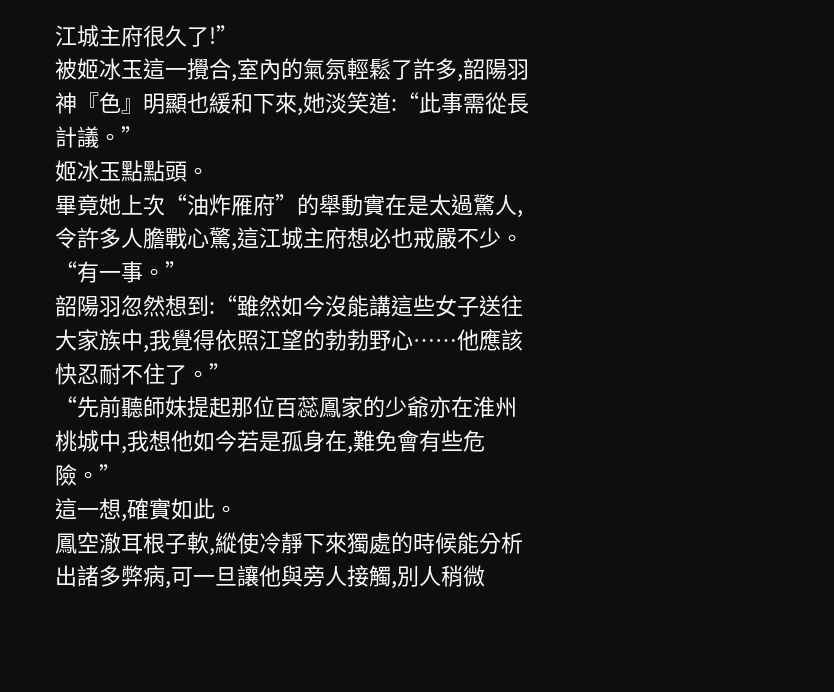江城主府很久了!”
被姬冰玉這一攪合,室內的氣氛輕鬆了許多,韶陽羽神『色』明顯也緩和下來,她淡笑道:“此事需從長計議。”
姬冰玉點點頭。
畢竟她上次“油炸雁府”的舉動實在是太過驚人,令許多人膽戰心驚,這江城主府想必也戒嚴不少。
“有一事。”
韶陽羽忽然想到:“雖然如今沒能講這些女子送往大家族中,我覺得依照江望的勃勃野心……他應該快忍耐不住了。”
“先前聽師妹提起那位百蕊鳳家的少爺亦在淮州桃城中,我想他如今若是孤身在,難免會有些危險。”
這一想,確實如此。
鳳空澈耳根子軟,縱使冷靜下來獨處的時候能分析出諸多弊病,可一旦讓他與旁人接觸,別人稍微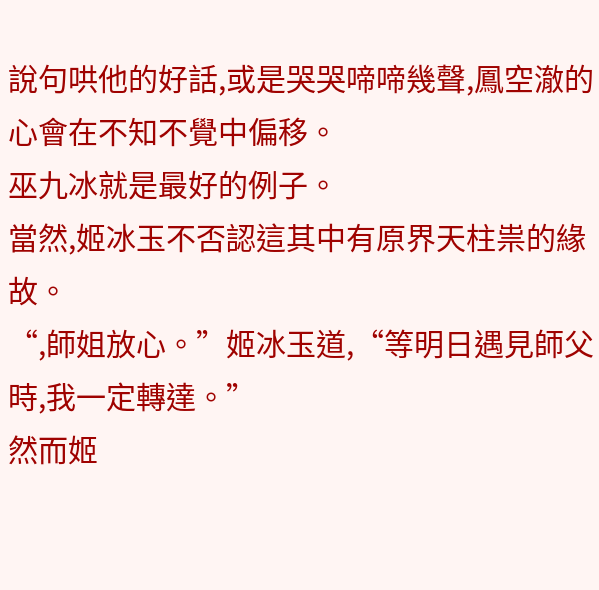說句哄他的好話,或是哭哭啼啼幾聲,鳳空澈的心會在不知不覺中偏移。
巫九冰就是最好的例子。
當然,姬冰玉不否認這其中有原界天柱祟的緣故。
“,師姐放心。”姬冰玉道,“等明日遇見師父時,我一定轉達。”
然而姬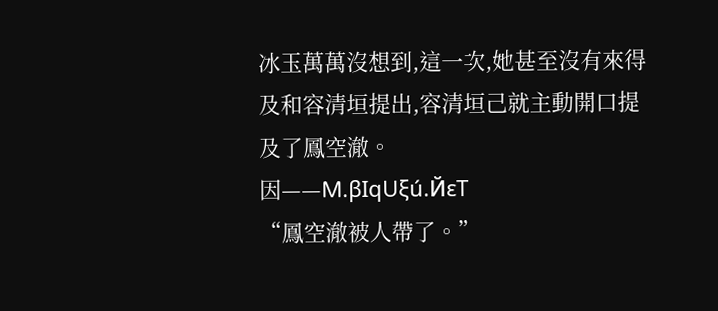冰玉萬萬沒想到,這一次,她甚至沒有來得及和容清垣提出,容清垣己就主動開口提及了鳳空澈。
因——M.βΙqUξú.ЙεT
“鳳空澈被人帶了。”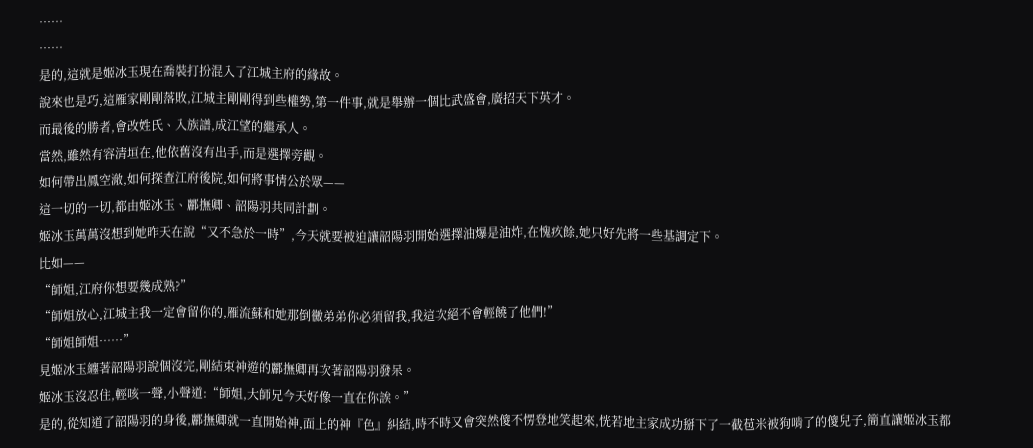……
……
是的,這就是姬冰玉現在喬裝打扮混入了江城主府的緣故。
說來也是巧,這雁家剛剛落敗,江城主剛剛得到些權勢,第一件事,就是舉辦一個比武盛會,廣招天下英才。
而最後的勝者,會改姓氏、入族譜,成江望的繼承人。
當然,雖然有容清垣在,他依舊沒有出手,而是選擇旁觀。
如何帶出鳳空澈,如何探查江府後院,如何將事情公於眾——
這一切的一切,都由姬冰玉、酈撫卿、韶陽羽共同計劃。
姬冰玉萬萬沒想到她昨天在說“又不急於一時”,今天就要被迫讓韶陽羽開始選擇油爆是油炸,在愧疚餘,她只好先將一些基調定下。
比如——
“師姐,江府你想要幾成熟?”
“師姐放心,江城主我一定會留你的,雁流蘇和她那倒黴弟弟你必須留我,我這次絕不會輕饒了他們!”
“師姐師姐……”
見姬冰玉纏著韶陽羽說個沒完,剛結束神遊的酈撫卿再次著韶陽羽發呆。
姬冰玉沒忍住,輕咳一聲,小聲道:“師姐,大師兄今天好像一直在你誒。”
是的,從知道了韶陽羽的身後,酈撫卿就一直開始神,面上的神『色』糾結,時不時又會突然傻不愣登地笑起來,恍若地主家成功掰下了一截苞米被狗啃了的傻兒子,簡直讓姬冰玉都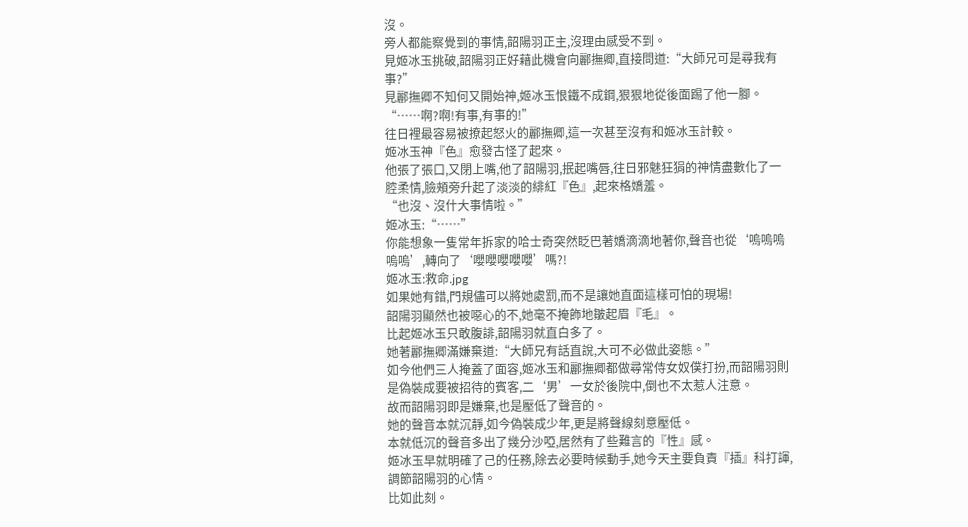沒。
旁人都能察覺到的事情,韶陽羽正主,沒理由感受不到。
見姬冰玉挑破,韶陽羽正好藉此機會向酈撫卿,直接問道:“大師兄可是尋我有事?”
見酈撫卿不知何又開始神,姬冰玉恨鐵不成鋼,狠狠地從後面踢了他一腳。
“……啊?啊!有事,有事的!”
往日裡最容易被撩起怒火的酈撫卿,這一次甚至沒有和姬冰玉計較。
姬冰玉神『色』愈發古怪了起來。
他張了張口,又閉上嘴,他了韶陽羽,抿起嘴唇,往日邪魅狂狷的神情盡數化了一腔柔情,臉頰旁升起了淡淡的緋紅『色』,起來格嬌羞。
“也沒、沒什大事情啦。”
姬冰玉:“……”
你能想象一隻常年拆家的哈士奇突然眨巴著嬌滴滴地著你,聲音也從‘嗚嗚嗚嗚嗚’,轉向了‘嚶嚶嚶嚶嚶’嗎?!
姬冰玉:救命.jpg
如果她有錯,門規儘可以將她處罰,而不是讓她直面這樣可怕的現場!
韶陽羽顯然也被噁心的不,她毫不掩飾地皺起眉『毛』。
比起姬冰玉只敢腹誹,韶陽羽就直白多了。
她著酈撫卿滿嫌棄道:“大師兄有話直說,大可不必做此姿態。”
如今他們三人掩蓋了面容,姬冰玉和酈撫卿都做尋常侍女奴僕打扮,而韶陽羽則是偽裝成要被招待的賓客,二‘男’一女於後院中,倒也不太惹人注意。
故而韶陽羽即是嫌棄,也是壓低了聲音的。
她的聲音本就沉靜,如今偽裝成少年,更是將聲線刻意壓低。
本就低沉的聲音多出了幾分沙啞,居然有了些難言的『性』感。
姬冰玉早就明確了己的任務,除去必要時候動手,她今天主要負責『插』科打諢,調節韶陽羽的心情。
比如此刻。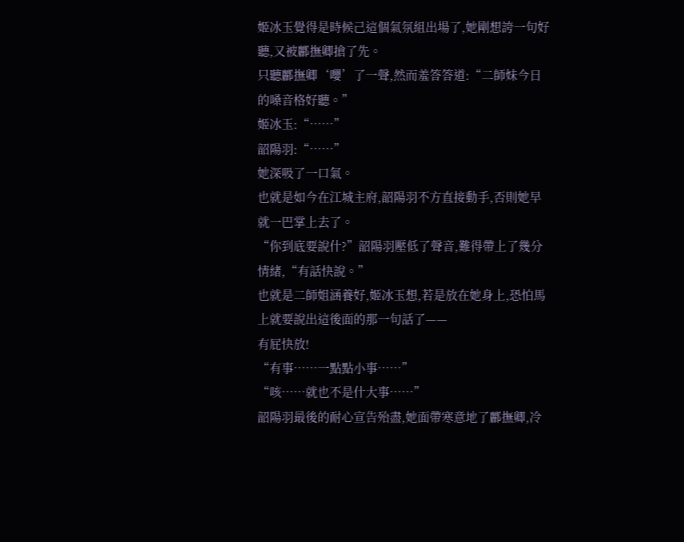姬冰玉覺得是時候己這個氣氛組出場了,她剛想誇一句好聽,又被酈撫卿搶了先。
只聽酈撫卿‘嚶’了一聲,然而羞答答道:“二師妹今日的嗓音格好聽。”
姬冰玉:“……”
韶陽羽:“……”
她深吸了一口氣。
也就是如今在江城主府,韶陽羽不方直接動手,否則她早就一巴掌上去了。
“你到底要說什?”韶陽羽壓低了聲音,難得帶上了幾分情緒,“有話快說。”
也就是二師姐涵養好,姬冰玉想,若是放在她身上,恐怕馬上就要說出這後面的那一句話了——
有屁快放!
“有事……一點點小事……”
“咳……就也不是什大事……”
韶陽羽最後的耐心宣告殆盡,她面帶寒意地了酈撫卿,冷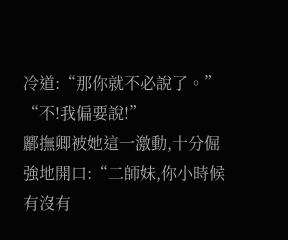冷道:“那你就不必說了。”
“不!我偏要說!”
酈撫卿被她這一激動,十分倔強地開口:“二師妹,你小時候有沒有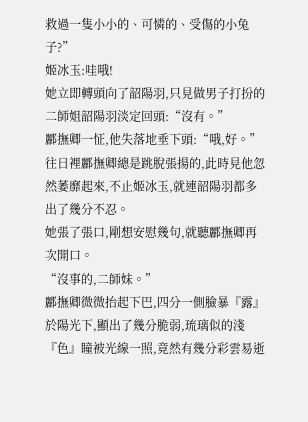救過一隻小小的、可憐的、受傷的小兔子?”
姬冰玉:哇哦!
她立即轉頭向了韶陽羽,只見做男子打扮的二師姐韶陽羽淡定回頭:“沒有。”
酈撫卿一怔,他失落地垂下頭:“哦,好。”
往日裡酈撫卿總是跳脫張揚的,此時見他忽然萎靡起來,不止姬冰玉,就連韶陽羽都多出了幾分不忍。
她張了張口,剛想安慰幾句,就聽酈撫卿再次開口。
“沒事的,二師妹。”
酈撫卿微微抬起下巴,四分一側臉暴『露』於陽光下,顯出了幾分脆弱,琉璃似的淺『色』瞳被光線一照,竟然有幾分彩雲易逝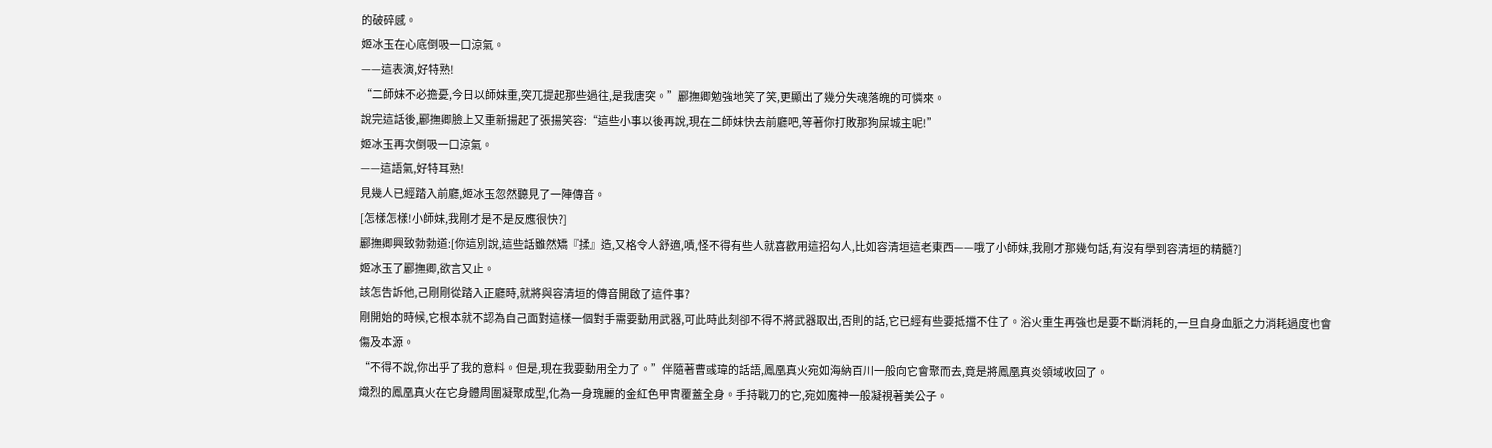的破碎感。
姬冰玉在心底倒吸一口涼氣。
——這表演,好特熟!
“二師妹不必擔憂,今日以師妹重,突兀提起那些過往,是我唐突。”酈撫卿勉強地笑了笑,更顯出了幾分失魂落魄的可憐來。
說完這話後,酈撫卿臉上又重新揚起了張揚笑容:“這些小事以後再說,現在二師妹快去前廳吧,等著你打敗那狗屎城主呢!”
姬冰玉再次倒吸一口涼氣。
——這語氣,好特耳熟!
見幾人已經踏入前廳,姬冰玉忽然聽見了一陣傳音。
[怎樣怎樣!小師妹,我剛才是不是反應很快?]
酈撫卿興致勃勃道:[你這別說,這些話雖然矯『揉』造,又格令人舒適,嘖,怪不得有些人就喜歡用這招勾人,比如容清垣這老東西——哦了小師妹,我剛才那幾句話,有沒有學到容清垣的精髓?]
姬冰玉了酈撫卿,欲言又止。
該怎告訴他,己剛剛從踏入正廳時,就將與容清垣的傳音開啟了這件事?
剛開始的時候,它根本就不認為自己面對這樣一個對手需要動用武器,可此時此刻卻不得不將武器取出,否則的話,它已經有些要抵擋不住了。浴火重生再強也是要不斷消耗的,一旦自身血脈之力消耗過度也會傷及本源。
“不得不說,你出乎了我的意料。但是,現在我要動用全力了。”伴隨著曹彧瑋的話語,鳳凰真火宛如海納百川一般向它會聚而去,竟是將鳳凰真炎領域收回了。
熾烈的鳳凰真火在它身體周圍凝聚成型,化為一身瑰麗的金紅色甲冑覆蓋全身。手持戰刀的它,宛如魔神一般凝視著美公子。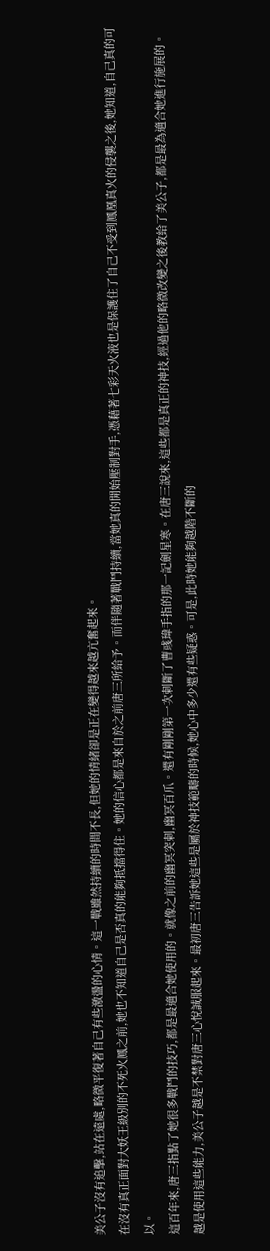美公子沒有追擊,站在遠處,略微平復著自己有些激盪的心情。這一戰雖然持續的時間不長,但她的情緒卻是正在變得越來越亢奮起來。
在沒有真正面對大妖王級別的不死火鳳之前,她也不知道自己是否真的能夠抵擋得住。她的信心都是來自於之前唐三所給予。而伴隨著戰鬥持續,當她真的開始壓制對手,憑藉著七彩天火液也是保護住了自己不受到鳳凰真火的侵襲之後,她知道,自己真的可以。
這百年來,唐三指點了她很多戰鬥的技巧,都是最適合她使用的。就像之前的幽冥突刺,幽冥百爪。還有剛剛第一次刺斷了曹彧瑋手指的那一記劍星寒。在唐三說來,這些都是真正的神技,經過他的略微改變之後教給了美公子,都是最為適合她進行施展的。
越是使用這些能力,美公子越是不禁對唐三心悅誠服起來。最初唐三告訴她這些是屬於神技範疇的時候,她心中多少還有些疑惑。可是,此時她能夠越階不斷的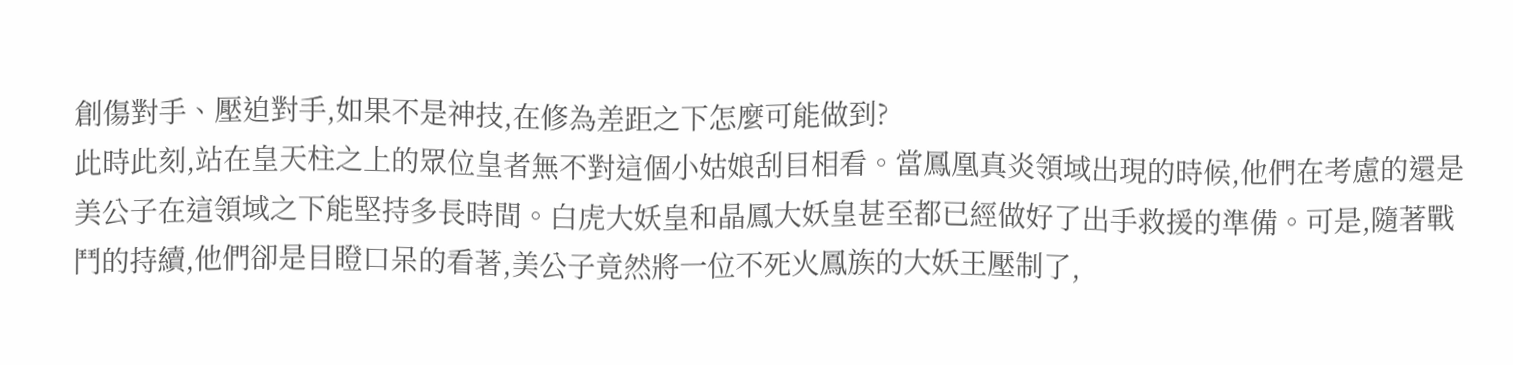創傷對手、壓迫對手,如果不是神技,在修為差距之下怎麼可能做到?
此時此刻,站在皇天柱之上的眾位皇者無不對這個小姑娘刮目相看。當鳳凰真炎領域出現的時候,他們在考慮的還是美公子在這領域之下能堅持多長時間。白虎大妖皇和晶鳳大妖皇甚至都已經做好了出手救援的準備。可是,隨著戰鬥的持續,他們卻是目瞪口呆的看著,美公子竟然將一位不死火鳳族的大妖王壓制了,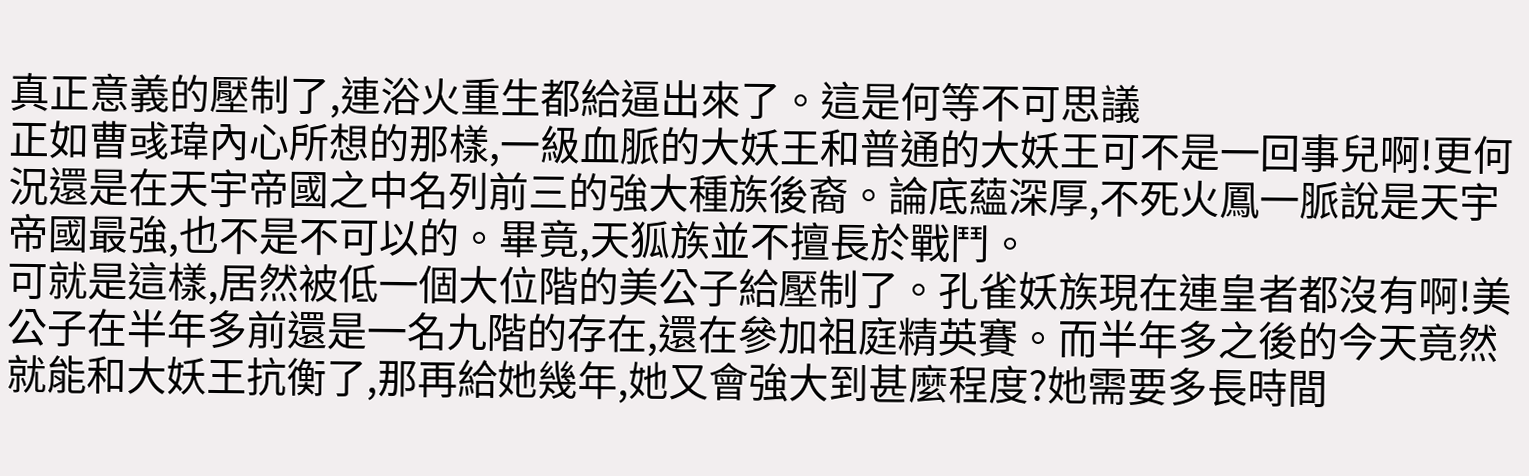真正意義的壓制了,連浴火重生都給逼出來了。這是何等不可思議
正如曹彧瑋內心所想的那樣,一級血脈的大妖王和普通的大妖王可不是一回事兒啊!更何況還是在天宇帝國之中名列前三的強大種族後裔。論底蘊深厚,不死火鳳一脈說是天宇帝國最強,也不是不可以的。畢竟,天狐族並不擅長於戰鬥。
可就是這樣,居然被低一個大位階的美公子給壓制了。孔雀妖族現在連皇者都沒有啊!美公子在半年多前還是一名九階的存在,還在參加祖庭精英賽。而半年多之後的今天竟然就能和大妖王抗衡了,那再給她幾年,她又會強大到甚麼程度?她需要多長時間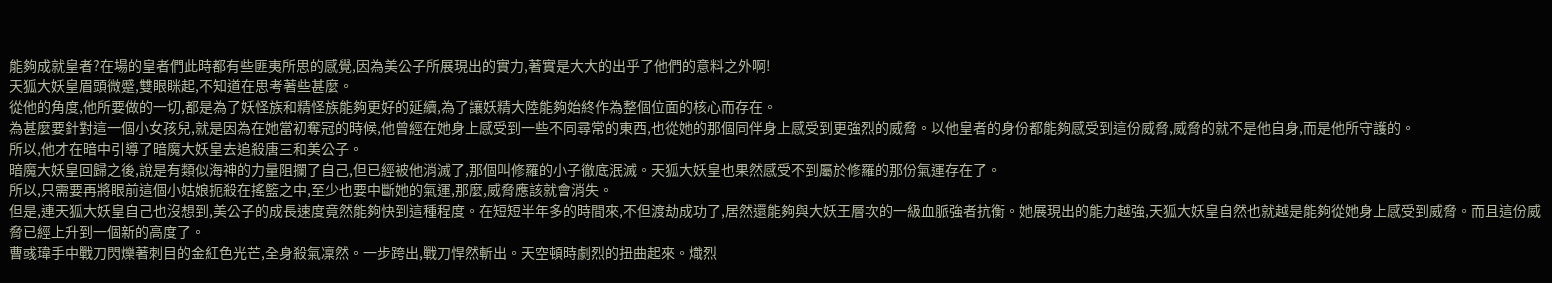能夠成就皇者?在場的皇者們此時都有些匪夷所思的感覺,因為美公子所展現出的實力,著實是大大的出乎了他們的意料之外啊!
天狐大妖皇眉頭微蹙,雙眼眯起,不知道在思考著些甚麼。
從他的角度,他所要做的一切,都是為了妖怪族和精怪族能夠更好的延續,為了讓妖精大陸能夠始終作為整個位面的核心而存在。
為甚麼要針對這一個小女孩兒,就是因為在她當初奪冠的時候,他曾經在她身上感受到一些不同尋常的東西,也從她的那個同伴身上感受到更強烈的威脅。以他皇者的身份都能夠感受到這份威脅,威脅的就不是他自身,而是他所守護的。
所以,他才在暗中引導了暗魔大妖皇去追殺唐三和美公子。
暗魔大妖皇回歸之後,說是有類似海神的力量阻攔了自己,但已經被他消滅了,那個叫修羅的小子徹底泯滅。天狐大妖皇也果然感受不到屬於修羅的那份氣運存在了。
所以,只需要再將眼前這個小姑娘扼殺在搖籃之中,至少也要中斷她的氣運,那麼,威脅應該就會消失。
但是,連天狐大妖皇自己也沒想到,美公子的成長速度竟然能夠快到這種程度。在短短半年多的時間來,不但渡劫成功了,居然還能夠與大妖王層次的一級血脈強者抗衡。她展現出的能力越強,天狐大妖皇自然也就越是能夠從她身上感受到威脅。而且這份威脅已經上升到一個新的高度了。
曹彧瑋手中戰刀閃爍著刺目的金紅色光芒,全身殺氣凜然。一步跨出,戰刀悍然斬出。天空頓時劇烈的扭曲起來。熾烈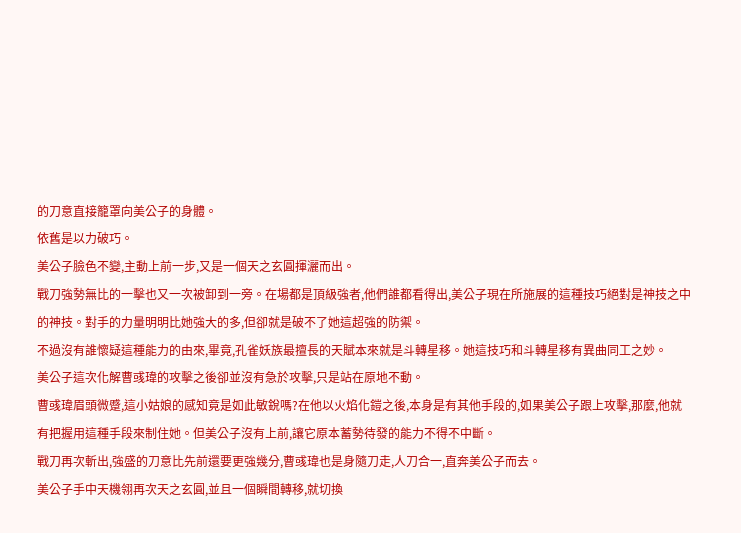的刀意直接籠罩向美公子的身體。
依舊是以力破巧。
美公子臉色不變,主動上前一步,又是一個天之玄圓揮灑而出。
戰刀強勢無比的一擊也又一次被卸到一旁。在場都是頂級強者,他們誰都看得出,美公子現在所施展的這種技巧絕對是神技之中的神技。對手的力量明明比她強大的多,但卻就是破不了她這超強的防禦。
不過沒有誰懷疑這種能力的由來,畢竟,孔雀妖族最擅長的天賦本來就是斗轉星移。她這技巧和斗轉星移有異曲同工之妙。
美公子這次化解曹彧瑋的攻擊之後卻並沒有急於攻擊,只是站在原地不動。
曹彧瑋眉頭微蹙,這小姑娘的感知竟是如此敏銳嗎?在他以火焰化鎧之後,本身是有其他手段的,如果美公子跟上攻擊,那麼,他就有把握用這種手段來制住她。但美公子沒有上前,讓它原本蓄勢待發的能力不得不中斷。
戰刀再次斬出,強盛的刀意比先前還要更強幾分,曹彧瑋也是身隨刀走,人刀合一,直奔美公子而去。
美公子手中天機翎再次天之玄圓,並且一個瞬間轉移,就切換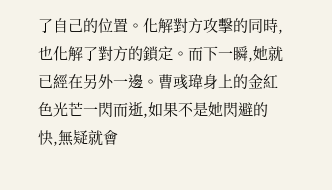了自己的位置。化解對方攻擊的同時,也化解了對方的鎖定。而下一瞬,她就已經在另外一邊。曹彧瑋身上的金紅色光芒一閃而逝,如果不是她閃避的快,無疑就會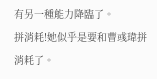有另一種能力降臨了。
拼消耗!她似乎是要和曹彧瑋拼消耗了。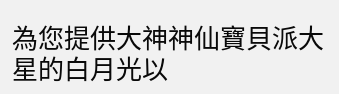為您提供大神神仙寶貝派大星的白月光以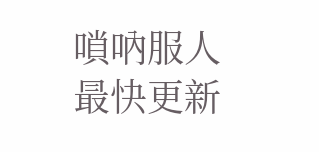嗩吶服人最快更新